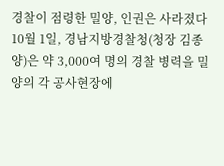경찰이 점령한 밀양, 인권은 사라졌다
10월 1일, 경남지방경찰청(청장 김종양)은 약 3,000여 명의 경찰 병력을 밀양의 각 공사현장에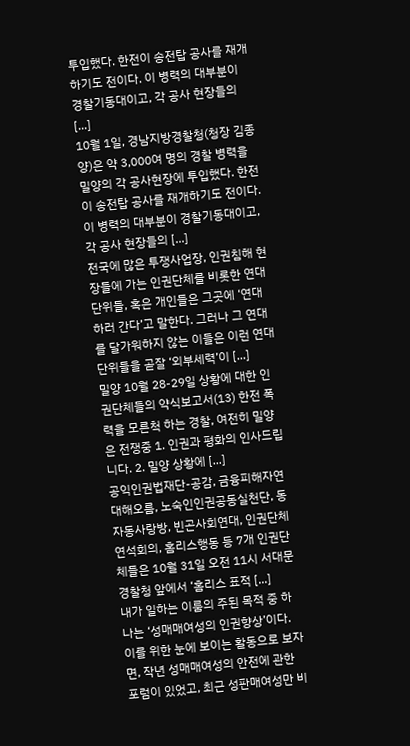투입했다. 한전이 송전탑 공사를 재개하기도 전이다. 이 병력의 대부분이 경찰기동대이고, 각 공사 현장들의 [...]
10월 1일, 경남지방경찰청(청장 김종양)은 약 3,000여 명의 경찰 병력을 밀양의 각 공사현장에 투입했다. 한전이 송전탑 공사를 재개하기도 전이다. 이 병력의 대부분이 경찰기동대이고, 각 공사 현장들의 [...]
전국에 많은 투쟁사업장, 인권침해 현장들에 가는 인권단체를 비롯한 연대단위들, 혹은 개인들은 그곳에 ‘연대하러 간다’고 말한다. 그러나 그 연대를 달가워하지 않는 이들은 이런 연대단위들을 곧잘 ‘외부세력’이 [...]
밀양 10월 28-29일 상황에 대한 인권단체들의 약식보고서(13) 한전 폭력을 모른척 하는 경찰, 여전히 밀양은 전쟁중 1. 인권과 평화의 인사드립니다. 2. 밀양 상황에 [...]
공익인권법재단-공감, 금융피해자연대해오름, 노숙인인권공동실천단, 동자동사랑방, 빈곤사회연대, 인권단체연석회의, 홈리스행동 등 7개 인권단체들은 10월 31일 오전 11시 서대문 경찰청 앞에서 ‘홈리스 표적 [...]
내가 일하는 이룸의 주된 목적 중 하나는 ‘성매매여성의 인권향상’이다. 이를 위한 눈에 보이는 활동으로 보자면, 작년 성매매여성의 안전에 관한 포럼이 있었고, 최근 성판매여성만 비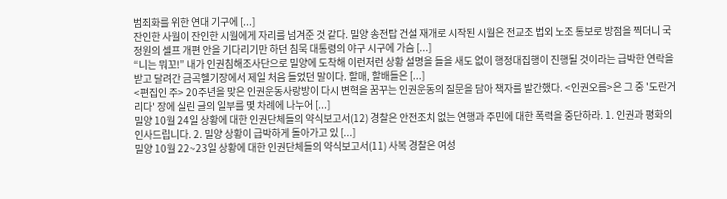범죄화를 위한 연대 기구에 [...]
잔인한 사월이 잔인한 시월에게 자리를 넘겨준 것 같다. 밀양 송전탑 건설 재개로 시작된 시월은 전교조 법외 노조 통보로 방점을 찍더니 국정원의 셀프 개편 안을 기다리기만 하던 침묵 대통령의 야구 시구에 가슴 [...]
“니는 뭐꼬!” 내가 인권침해조사단으로 밀양에 도착해 이런저런 상황 설명을 들을 새도 없이 행정대집행이 진행될 것이라는 급박한 연락을 받고 달려간 금곡헬기장에서 제일 처음 들었던 말이다. 할매, 할배들은 [...]
<편집인 주> 20주년을 맞은 인권운동사랑방이 다시 변혁을 꿈꾸는 인권운동의 질문을 담아 책자를 발간했다. <인권오름>은 그 중 '도란거리다' 장에 실린 글의 일부를 몇 차례에 나누어 [...]
밀양 10월 24일 상황에 대한 인권단체들의 약식보고서(12) 경찰은 안전조치 없는 연행과 주민에 대한 폭력을 중단하라. 1. 인권과 평화의 인사드립니다. 2. 밀양 상황이 급박하게 돌아가고 있 [...]
밀양 10월 22~23일 상황에 대한 인권단체들의 약식보고서(11) 사복 경찰은 여성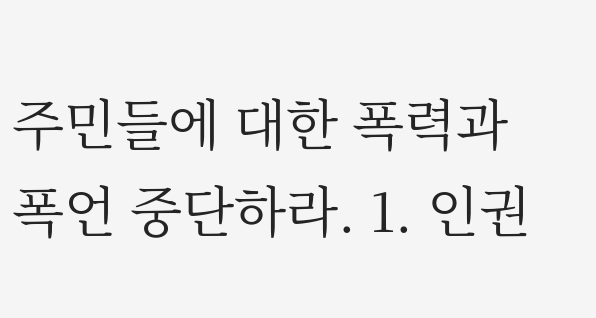주민들에 대한 폭력과 폭언 중단하라. 1. 인권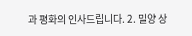과 평화의 인사드립니다. 2. 밀양 상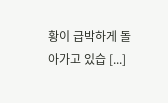황이 급박하게 돌아가고 있습 [...]